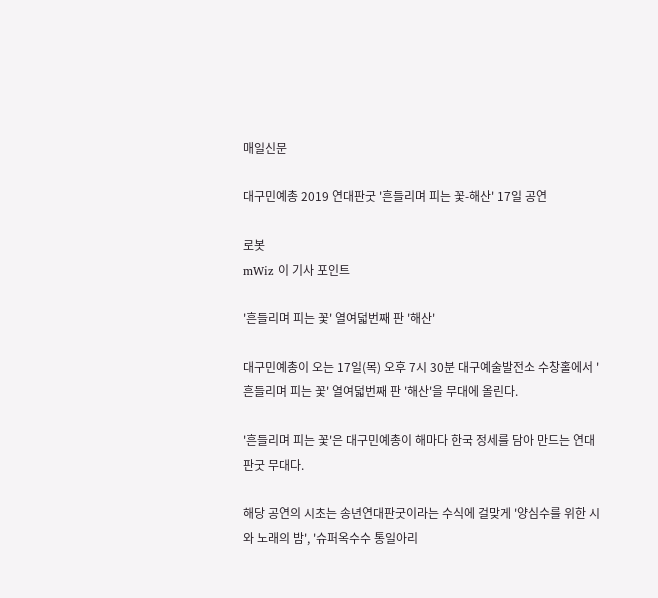매일신문

대구민예총 2019 연대판굿 '흔들리며 피는 꽃-해산' 17일 공연

로봇
mWiz 이 기사 포인트

'흔들리며 피는 꽃' 열여덟번째 판 '해산'

대구민예총이 오는 17일(목) 오후 7시 30분 대구예술발전소 수창홀에서 '흔들리며 피는 꽃' 열여덟번째 판 '해산'을 무대에 올린다.

'흔들리며 피는 꽃'은 대구민예총이 해마다 한국 정세를 담아 만드는 연대판굿 무대다.

해당 공연의 시초는 송년연대판굿이라는 수식에 걸맞게 '양심수를 위한 시와 노래의 밤', '슈퍼옥수수 통일아리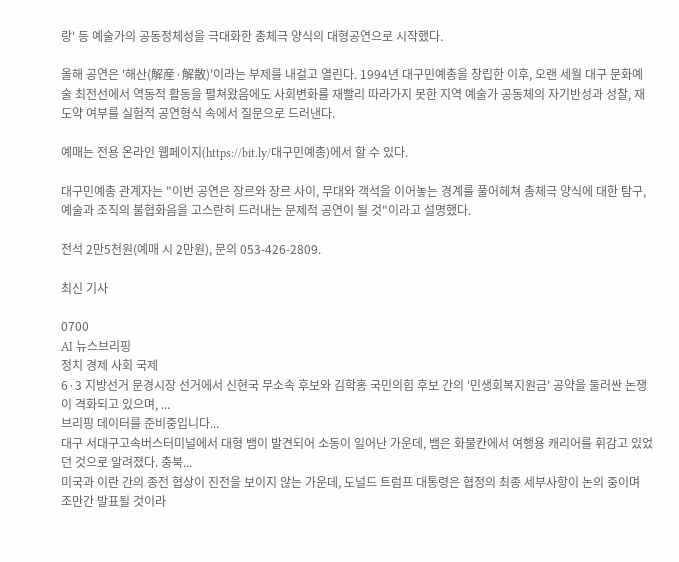랑' 등 예술가의 공동정체성을 극대화한 총체극 양식의 대형공연으로 시작했다.

올해 공연은 '해산(解産·解散)'이라는 부제를 내걸고 열린다. 1994년 대구민예총을 창립한 이후, 오랜 세월 대구 문화예술 최전선에서 역동적 활동을 펼쳐왔음에도 사회변화를 재빨리 따라가지 못한 지역 예술가 공동체의 자기반성과 성찰, 재도약 여부를 실험적 공연형식 속에서 질문으로 드러낸다.

예매는 전용 온라인 웹페이지(https://bit.ly/대구민예총)에서 할 수 있다.

대구민예총 관계자는 "이번 공연은 장르와 장르 사이, 무대와 객석을 이어놓는 경계를 풀어헤쳐 총체극 양식에 대한 탐구, 예술과 조직의 불협화음을 고스란히 드러내는 문제적 공연이 될 것"이라고 설명했다.

전석 2만5천원(예매 시 2만원), 문의 053-426-2809.

최신 기사

0700
AI 뉴스브리핑
정치 경제 사회 국제
6·3 지방선거 문경시장 선거에서 신현국 무소속 후보와 김학홍 국민의힘 후보 간의 '민생회복지원금' 공약을 둘러싼 논쟁이 격화되고 있으며, ...
브리핑 데이터를 준비중입니다...
대구 서대구고속버스터미널에서 대형 뱀이 발견되어 소동이 일어난 가운데, 뱀은 화물칸에서 여행용 캐리어를 휘감고 있었던 것으로 알려졌다. 충북...
미국과 이란 간의 종전 협상이 진전을 보이지 않는 가운데, 도널드 트럼프 대통령은 협정의 최종 세부사항이 논의 중이며 조만간 발표될 것이라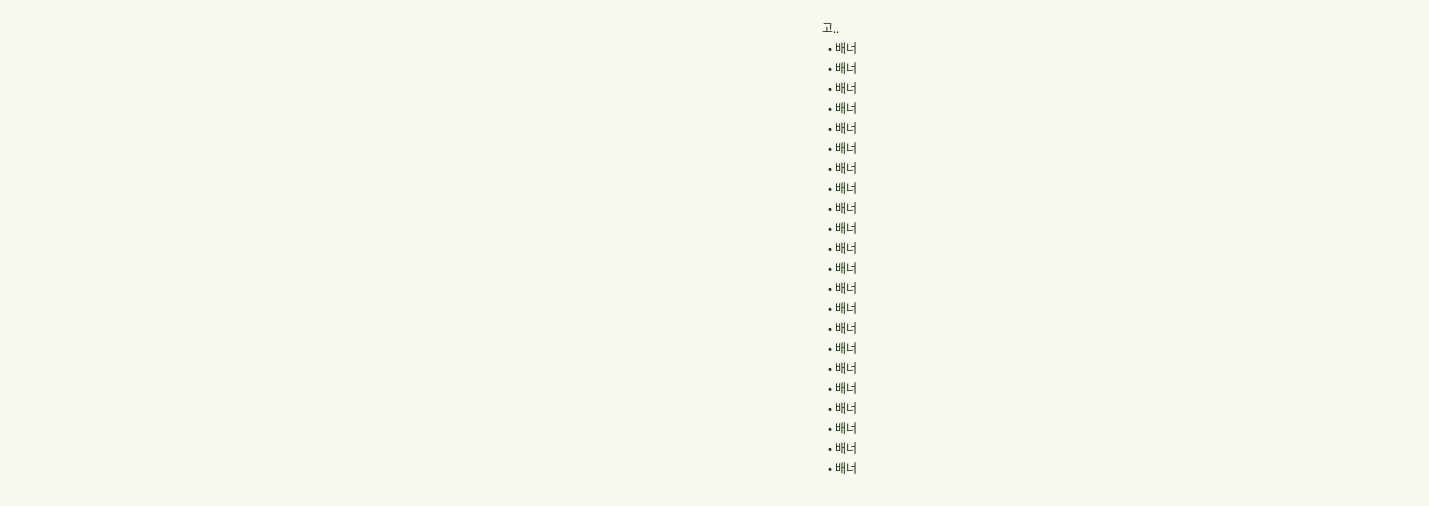고..
  • 배너
  • 배너
  • 배너
  • 배너
  • 배너
  • 배너
  • 배너
  • 배너
  • 배너
  • 배너
  • 배너
  • 배너
  • 배너
  • 배너
  • 배너
  • 배너
  • 배너
  • 배너
  • 배너
  • 배너
  • 배너
  • 배너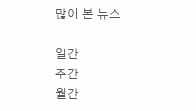많이 본 뉴스

일간
주간
월간